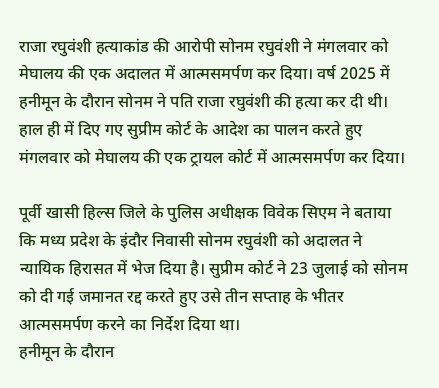राजा रघुवंशी हत्याकांड की आरोपी सोनम रघुवंशी ने मंगलवार को मेघालय की एक अदालत में आत्मसमर्पण कर दिया। वर्ष 2025 में हनीमून के दौरान सोनम ने पति राजा रघुवंशी की हत्या कर दी थी। हाल ही में दिए गए सुप्रीम कोर्ट के आदेश का पालन करते हुए मंगलवार को मेघालय की एक ट्रायल कोर्ट में आत्मसमर्पण कर दिया।

पूर्वी खासी हिल्स जिले के पुलिस अधीक्षक विवेक सिएम ने बताया कि मध्य प्रदेश के इंदौर निवासी सोनम रघुवंशी को अदालत ने न्यायिक हिरासत में भेज दिया है। सुप्रीम कोर्ट ने 23 जुलाई को सोनम को दी गई जमानत रद्द करते हुए उसे तीन सप्ताह के भीतर आत्मसमर्पण करने का निर्देश दिया था।
हनीमून के दौरान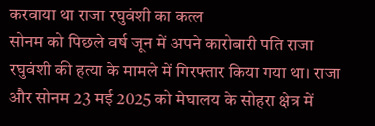करवाया था राजा रघुवंशी का कत्ल
सोनम को पिछले वर्ष जून में अपने कारोबारी पति राजा रघुवंशी की हत्या के मामले में गिरफ्तार किया गया था। राजा और सोनम 23 मई 2025 को मेघालय के सोहरा क्षेत्र में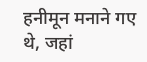हनीमून मनाने गए थे, जहां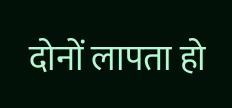दोनों लापता हो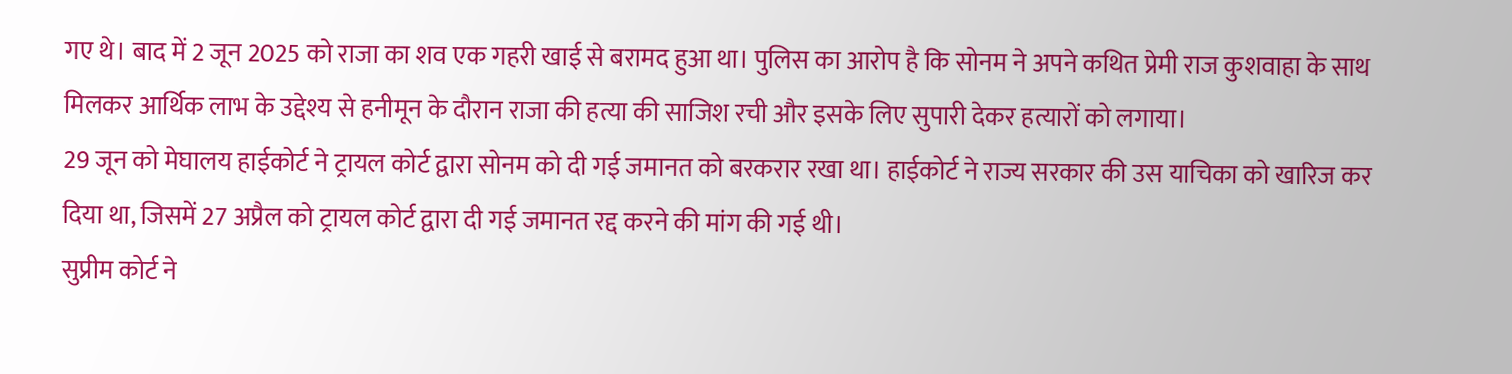गए थे। बाद में 2 जून 2025 को राजा का शव एक गहरी खाई से बरामद हुआ था। पुलिस का आरोप है कि सोनम ने अपने कथित प्रेमी राज कुशवाहा के साथ मिलकर आर्थिक लाभ के उद्देश्य से हनीमून के दौरान राजा की हत्या की साजिश रची और इसके लिए सुपारी देकर हत्यारों को लगाया।
29 जून को मेघालय हाईकोर्ट ने ट्रायल कोर्ट द्वारा सोनम को दी गई जमानत को बरकरार रखा था। हाईकोर्ट ने राज्य सरकार की उस याचिका को खारिज कर दिया था, जिसमें 27 अप्रैल को ट्रायल कोर्ट द्वारा दी गई जमानत रद्द करने की मांग की गई थी।
सुप्रीम कोर्ट ने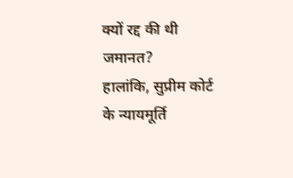क्यों रद्द की थी जमानत?
हालांकि, सुप्रीम कोर्ट के न्यायमूर्ति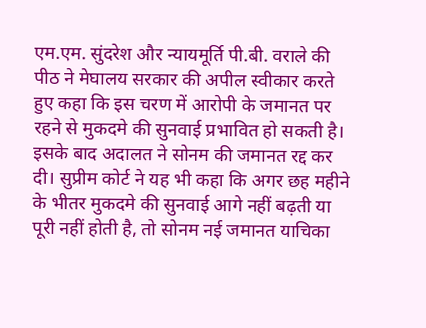एम.एम. सुंदरेश और न्यायमूर्ति पी.बी. वराले की पीठ ने मेघालय सरकार की अपील स्वीकार करते हुए कहा कि इस चरण में आरोपी के जमानत पर रहने से मुकदमे की सुनवाई प्रभावित हो सकती है। इसके बाद अदालत ने सोनम की जमानत रद्द कर दी। सुप्रीम कोर्ट ने यह भी कहा कि अगर छह महीने के भीतर मुकदमे की सुनवाई आगे नहीं बढ़ती या पूरी नहीं होती है, तो सोनम नई जमानत याचिका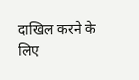दाखिल करने के लिए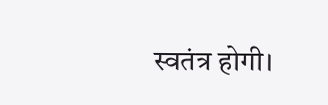स्वतंत्र होगी।